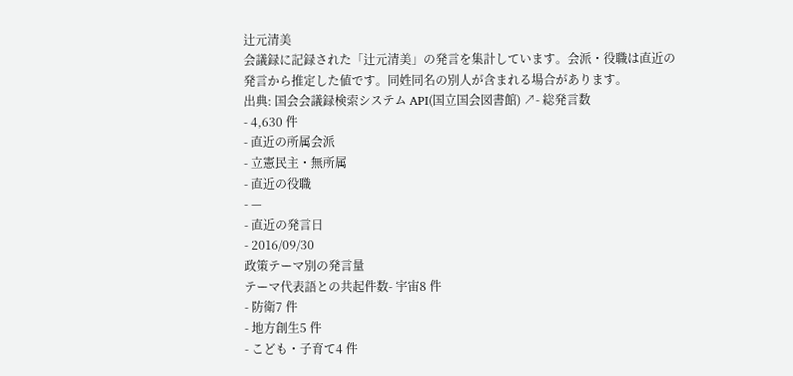辻元清美
会議録に記録された「辻元清美」の発言を集計しています。会派・役職は直近の発言から推定した値です。同姓同名の別人が含まれる場合があります。
出典: 国会会議録検索システム API(国立国会図書館) ↗- 総発言数
- 4,630 件
- 直近の所属会派
- 立憲民主・無所属
- 直近の役職
- —
- 直近の発言日
- 2016/09/30
政策テーマ別の発言量
テーマ代表語との共起件数- 宇宙8 件
- 防衛7 件
- 地方創生5 件
- こども・子育て4 件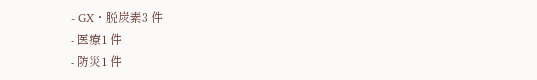- GX・脱炭素3 件
- 医療1 件
- 防災1 件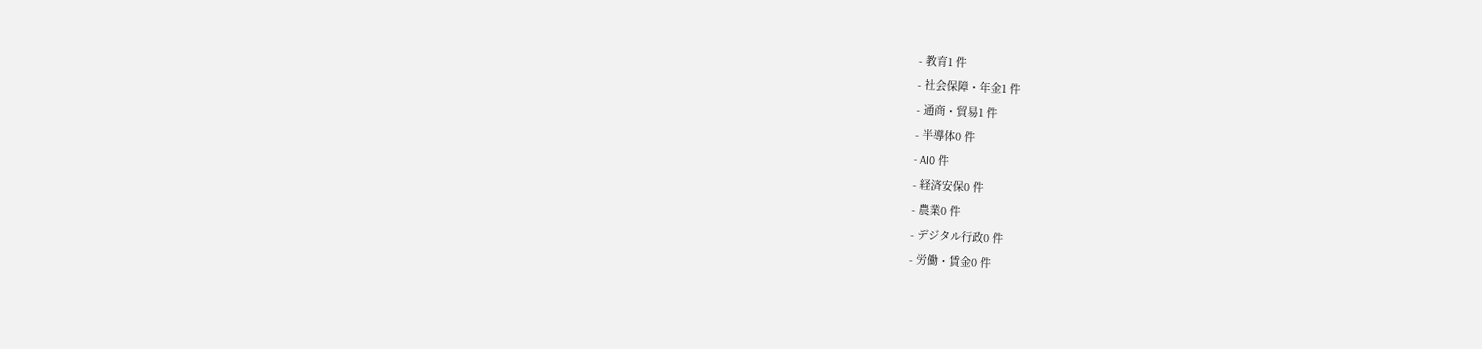- 教育1 件
- 社会保障・年金1 件
- 通商・貿易1 件
- 半導体0 件
- AI0 件
- 経済安保0 件
- 農業0 件
- デジタル行政0 件
- 労働・賃金0 件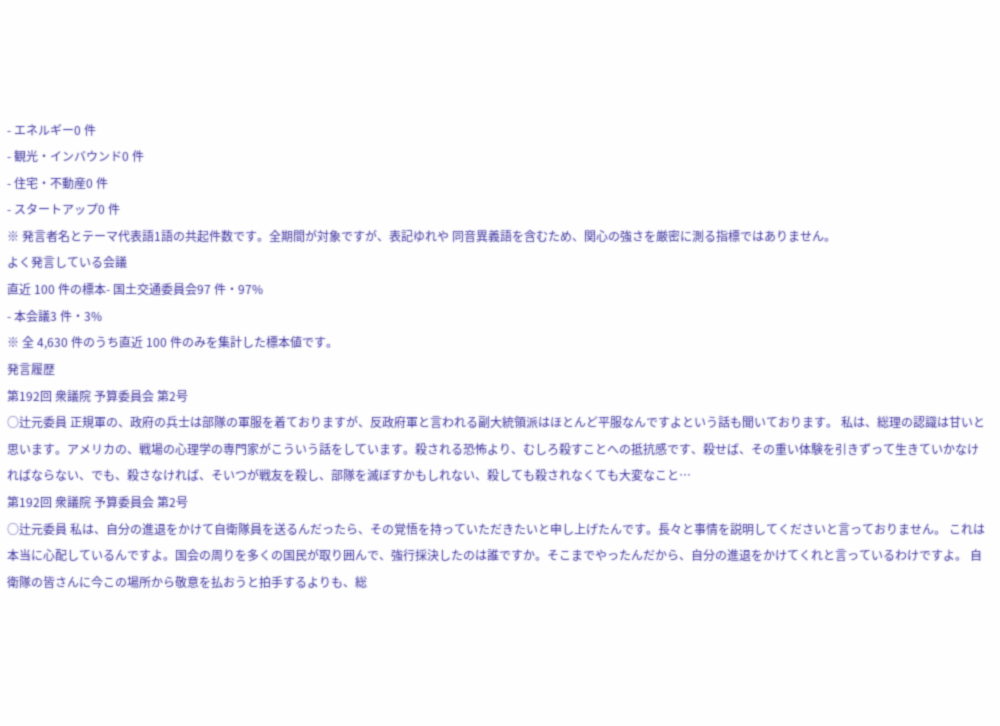- エネルギー0 件
- 観光・インバウンド0 件
- 住宅・不動産0 件
- スタートアップ0 件
※ 発言者名とテーマ代表語1語の共起件数です。全期間が対象ですが、表記ゆれや 同音異義語を含むため、関心の強さを厳密に測る指標ではありません。
よく発言している会議
直近 100 件の標本- 国土交通委員会97 件・97%
- 本会議3 件・3%
※ 全 4,630 件のうち直近 100 件のみを集計した標本値です。
発言履歴
第192回 衆議院 予算委員会 第2号
○辻元委員 正規軍の、政府の兵士は部隊の軍服を着ておりますが、反政府軍と言われる副大統領派はほとんど平服なんですよという話も聞いております。 私は、総理の認識は甘いと思います。アメリカの、戦場の心理学の専門家がこういう話をしています。殺される恐怖より、むしろ殺すことへの抵抗感です、殺せば、その重い体験を引きずって生きていかなければならない、でも、殺さなければ、そいつが戦友を殺し、部隊を滅ぼすかもしれない、殺しても殺されなくても大変なこと…
第192回 衆議院 予算委員会 第2号
○辻元委員 私は、自分の進退をかけて自衛隊員を送るんだったら、その覚悟を持っていただきたいと申し上げたんです。長々と事情を説明してくださいと言っておりません。 これは本当に心配しているんですよ。国会の周りを多くの国民が取り囲んで、強行採決したのは誰ですか。そこまでやったんだから、自分の進退をかけてくれと言っているわけですよ。 自衛隊の皆さんに今この場所から敬意を払おうと拍手するよりも、総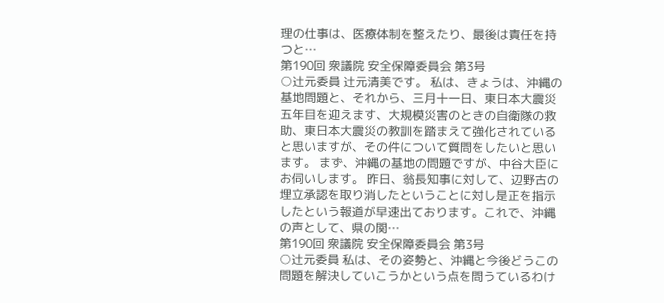理の仕事は、医療体制を整えたり、最後は責任を持つと…
第190回 衆議院 安全保障委員会 第3号
○辻元委員 辻元清美です。 私は、きょうは、沖縄の基地問題と、それから、三月十一日、東日本大震災五年目を迎えます、大規模災害のときの自衛隊の救助、東日本大震災の教訓を踏まえて強化されていると思いますが、その件について質問をしたいと思います。 まず、沖縄の基地の問題ですが、中谷大臣にお伺いします。 昨日、翁長知事に対して、辺野古の埋立承認を取り消したということに対し是正を指示したという報道が早速出ております。これで、沖縄の声として、県の関…
第190回 衆議院 安全保障委員会 第3号
○辻元委員 私は、その姿勢と、沖縄と今後どうこの問題を解決していこうかという点を問うているわけ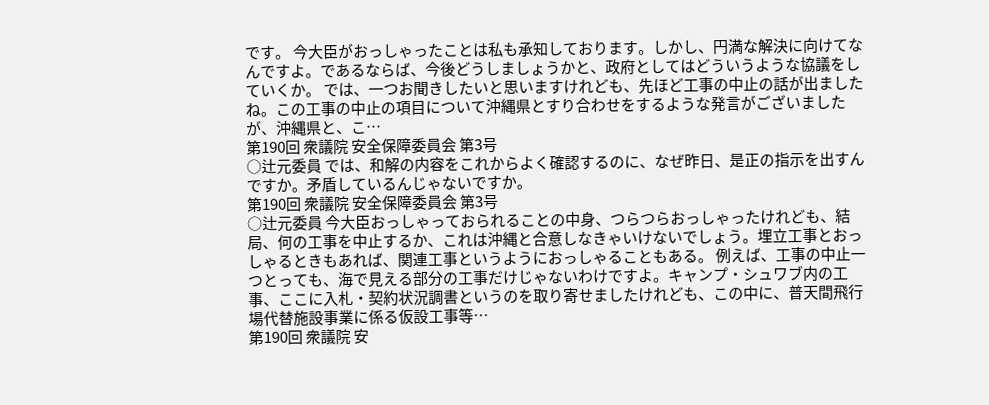です。 今大臣がおっしゃったことは私も承知しております。しかし、円満な解決に向けてなんですよ。であるならば、今後どうしましょうかと、政府としてはどういうような協議をしていくか。 では、一つお聞きしたいと思いますけれども、先ほど工事の中止の話が出ましたね。この工事の中止の項目について沖縄県とすり合わせをするような発言がございましたが、沖縄県と、こ…
第190回 衆議院 安全保障委員会 第3号
○辻元委員 では、和解の内容をこれからよく確認するのに、なぜ昨日、是正の指示を出すんですか。矛盾しているんじゃないですか。
第190回 衆議院 安全保障委員会 第3号
○辻元委員 今大臣おっしゃっておられることの中身、つらつらおっしゃったけれども、結局、何の工事を中止するか、これは沖縄と合意しなきゃいけないでしょう。埋立工事とおっしゃるときもあれば、関連工事というようにおっしゃることもある。 例えば、工事の中止一つとっても、海で見える部分の工事だけじゃないわけですよ。キャンプ・シュワブ内の工事、ここに入札・契約状況調書というのを取り寄せましたけれども、この中に、普天間飛行場代替施設事業に係る仮設工事等…
第190回 衆議院 安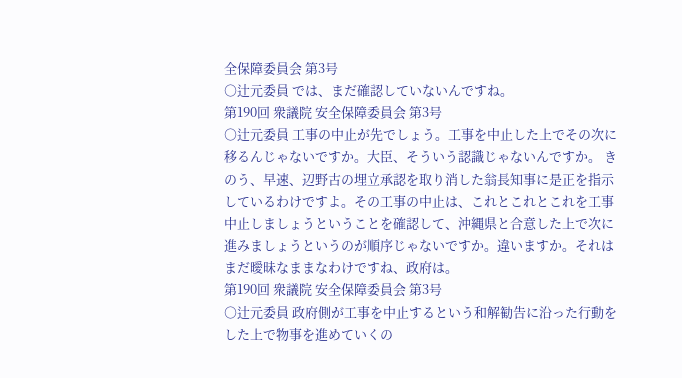全保障委員会 第3号
○辻元委員 では、まだ確認していないんですね。
第190回 衆議院 安全保障委員会 第3号
○辻元委員 工事の中止が先でしょう。工事を中止した上でその次に移るんじゃないですか。大臣、そういう認識じゃないんですか。 きのう、早速、辺野古の埋立承認を取り消した翁長知事に是正を指示しているわけですよ。その工事の中止は、これとこれとこれを工事中止しましょうということを確認して、沖縄県と合意した上で次に進みましょうというのが順序じゃないですか。違いますか。それはまだ曖昧なままなわけですね、政府は。
第190回 衆議院 安全保障委員会 第3号
○辻元委員 政府側が工事を中止するという和解勧告に沿った行動をした上で物事を進めていくの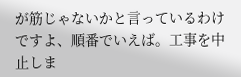が筋じゃないかと言っているわけですよ、順番でいえば。工事を中止しま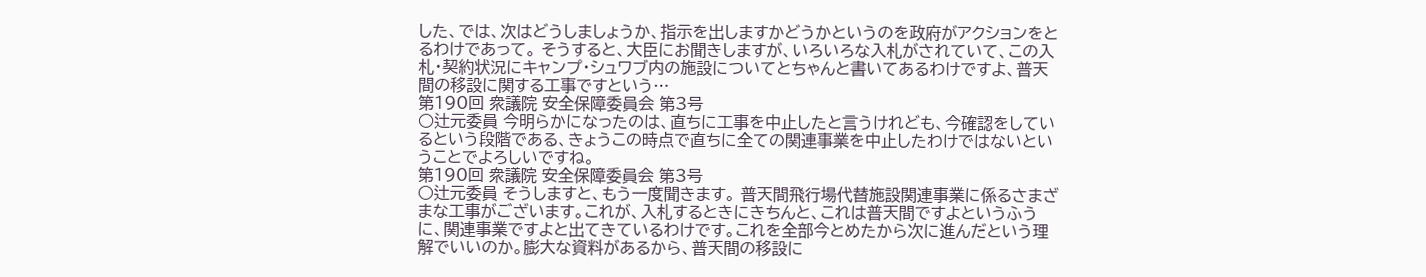した、では、次はどうしましょうか、指示を出しますかどうかというのを政府がアクションをとるわけであって。 そうすると、大臣にお聞きしますが、いろいろな入札がされていて、この入札・契約状況にキャンプ・シュワブ内の施設についてとちゃんと書いてあるわけですよ、普天間の移設に関する工事ですという…
第190回 衆議院 安全保障委員会 第3号
○辻元委員 今明らかになったのは、直ちに工事を中止したと言うけれども、今確認をしているという段階である、きょうこの時点で直ちに全ての関連事業を中止したわけではないということでよろしいですね。
第190回 衆議院 安全保障委員会 第3号
○辻元委員 そうしますと、もう一度聞きます。 普天間飛行場代替施設関連事業に係るさまざまな工事がございます。これが、入札するときにきちんと、これは普天間ですよというふうに、関連事業ですよと出てきているわけです。これを全部今とめたから次に進んだという理解でいいのか。膨大な資料があるから、普天間の移設に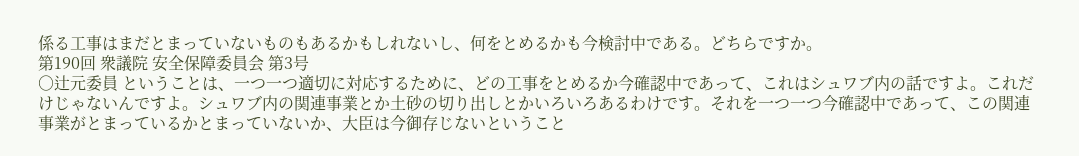係る工事はまだとまっていないものもあるかもしれないし、何をとめるかも今検討中である。どちらですか。
第190回 衆議院 安全保障委員会 第3号
○辻元委員 ということは、一つ一つ適切に対応するために、どの工事をとめるか今確認中であって、これはシュワブ内の話ですよ。これだけじゃないんですよ。シュワブ内の関連事業とか土砂の切り出しとかいろいろあるわけです。それを一つ一つ今確認中であって、この関連事業がとまっているかとまっていないか、大臣は今御存じないということ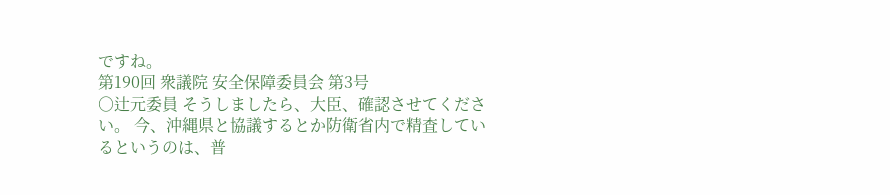ですね。
第190回 衆議院 安全保障委員会 第3号
○辻元委員 そうしましたら、大臣、確認させてください。 今、沖縄県と協議するとか防衛省内で精査しているというのは、普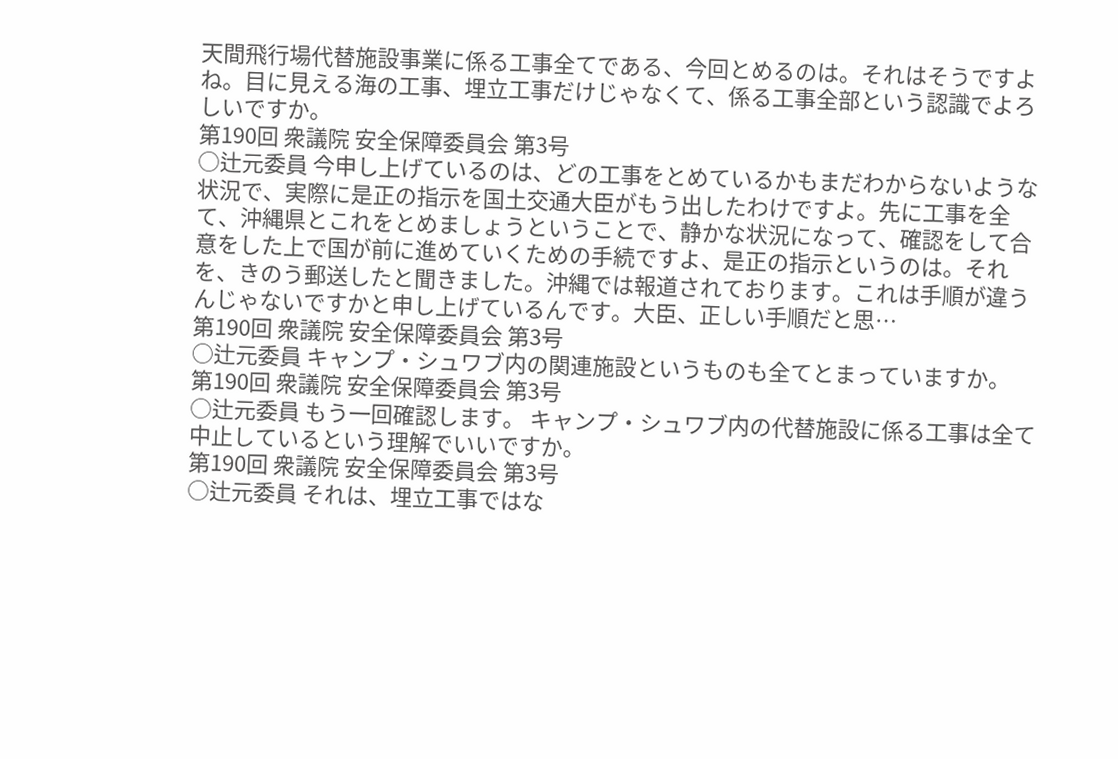天間飛行場代替施設事業に係る工事全てである、今回とめるのは。それはそうですよね。目に見える海の工事、埋立工事だけじゃなくて、係る工事全部という認識でよろしいですか。
第190回 衆議院 安全保障委員会 第3号
○辻元委員 今申し上げているのは、どの工事をとめているかもまだわからないような状況で、実際に是正の指示を国土交通大臣がもう出したわけですよ。先に工事を全て、沖縄県とこれをとめましょうということで、静かな状況になって、確認をして合意をした上で国が前に進めていくための手続ですよ、是正の指示というのは。それを、きのう郵送したと聞きました。沖縄では報道されております。これは手順が違うんじゃないですかと申し上げているんです。大臣、正しい手順だと思…
第190回 衆議院 安全保障委員会 第3号
○辻元委員 キャンプ・シュワブ内の関連施設というものも全てとまっていますか。
第190回 衆議院 安全保障委員会 第3号
○辻元委員 もう一回確認します。 キャンプ・シュワブ内の代替施設に係る工事は全て中止しているという理解でいいですか。
第190回 衆議院 安全保障委員会 第3号
○辻元委員 それは、埋立工事ではな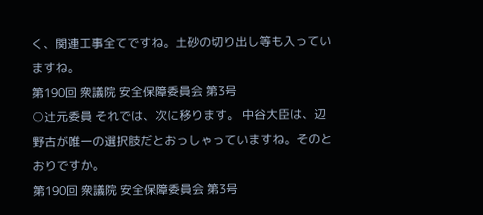く、関連工事全てですね。土砂の切り出し等も入っていますね。
第190回 衆議院 安全保障委員会 第3号
○辻元委員 それでは、次に移ります。 中谷大臣は、辺野古が唯一の選択肢だとおっしゃっていますね。そのとおりですか。
第190回 衆議院 安全保障委員会 第3号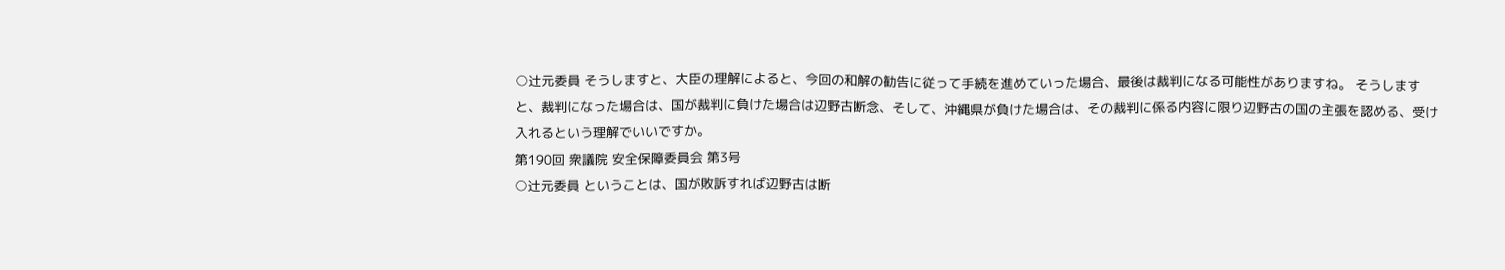○辻元委員 そうしますと、大臣の理解によると、今回の和解の勧告に従って手続を進めていった場合、最後は裁判になる可能性がありますね。 そうしますと、裁判になった場合は、国が裁判に負けた場合は辺野古断念、そして、沖縄県が負けた場合は、その裁判に係る内容に限り辺野古の国の主張を認める、受け入れるという理解でいいですか。
第190回 衆議院 安全保障委員会 第3号
○辻元委員 ということは、国が敗訴すれば辺野古は断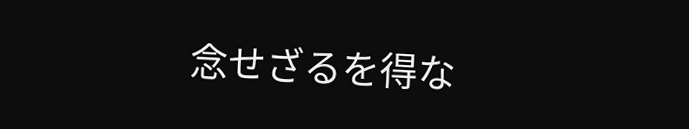念せざるを得な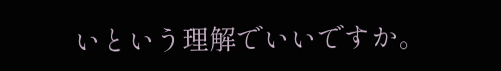いという理解でいいですか。